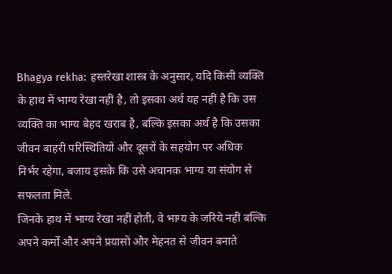Bhagya rekha: हस्तरेखा शास्त्र के अनुसार, यदि किसी व्यक्ति के हाथ में भाग्य रेखा नहीं है, तो इसका अर्थ यह नहीं है कि उस व्यक्ति का भाग्य बेहद खराब है, बल्कि इसका अर्थ है कि उसका जीवन बाहरी परिस्थितियों और दूसरों के सहयोग पर अधिक निर्भर रहेगा, बजाय इसके कि उसे अचानक भाग्य या संयोग से सफलता मिले.
जिनके हाथ में भाग्य रेखा नहीं होती, वे भाग्य के जरिये नहीं बल्कि अपने कर्मों और अपने प्रयासों और मेहनत से जीवन बनाते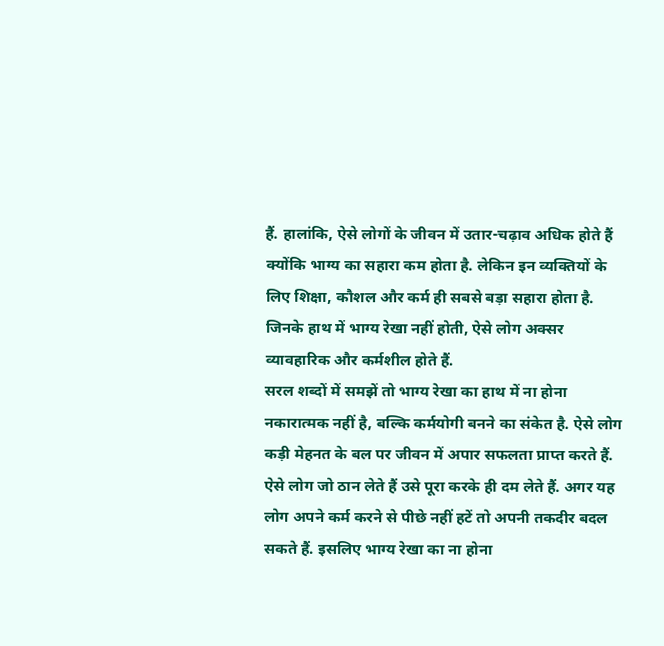हैं. हालांकि, ऐसे लोगों के जीवन में उतार-चढ़ाव अधिक होते हैं क्योंकि भाग्य का सहारा कम होता है. लेकिन इन व्यक्तियों के लिए शिक्षा, कौशल और कर्म ही सबसे बड़ा सहारा होता है. जिनके हाथ में भाग्य रेखा नहीं होती, ऐसे लोग अक्सर व्यावहारिक और कर्मशील होते हैं.
सरल शब्दों में समझें तो भाग्य रेखा का हाथ में ना होना नकारात्मक नहीं है, बल्कि कर्मयोगी बनने का संकेत है. ऐसे लोग कड़ी मेहनत के बल पर जीवन में अपार सफलता प्राप्त करते हैं. ऐसे लोग जो ठान लेते हैं उसे पूरा करके ही दम लेते हैं. अगर यह लोग अपने कर्म करने से पीछे नहीं हटें तो अपनी तकदीर बदल सकते हैं. इसलिए भाग्य रेखा का ना होना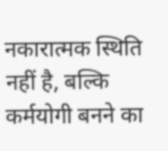नकारात्मक स्थिति नहीं है, बल्कि कर्मयोगी बनने का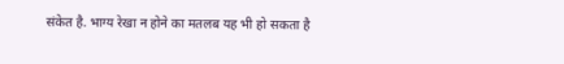संकेत है. भाग्य रेखा न होने का मतलब यह भी हो सकता है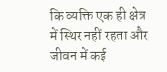कि व्यक्ति एक ही क्षेत्र में स्थिर नहीं रहता और जीवन में कई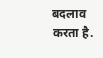बदलाव करता है.